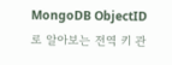MongoDB ObjectID로 알아보는 전역 키 관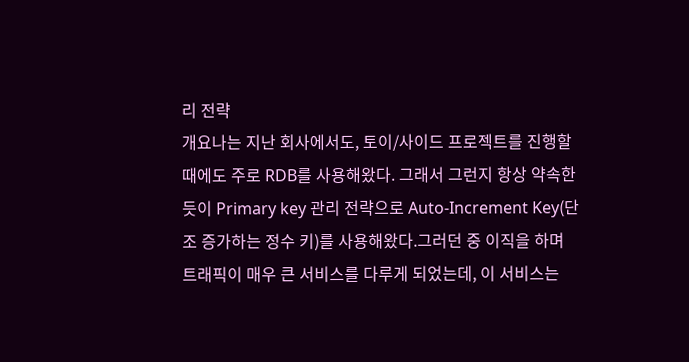리 전략
개요나는 지난 회사에서도, 토이/사이드 프로젝트를 진행할 때에도 주로 RDB를 사용해왔다. 그래서 그런지 항상 약속한듯이 Primary key 관리 전략으로 Auto-Increment Key(단조 증가하는 정수 키)를 사용해왔다.그러던 중 이직을 하며 트래픽이 매우 큰 서비스를 다루게 되었는데, 이 서비스는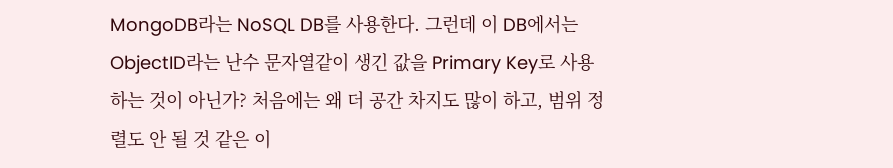MongoDB라는 NoSQL DB를 사용한다. 그런데 이 DB에서는 ObjectID라는 난수 문자열같이 생긴 값을 Primary Key로 사용하는 것이 아닌가? 처음에는 왜 더 공간 차지도 많이 하고, 범위 정렬도 안 될 것 같은 이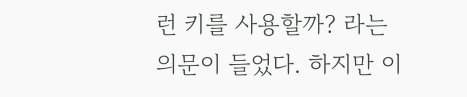런 키를 사용할까? 라는 의문이 들었다. 하지만 이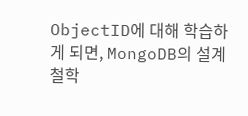ObjectID에 대해 학습하게 되면, MongoDB의 설계 철학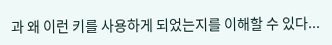과 왜 이런 키를 사용하게 되었는지를 이해할 수 있다...